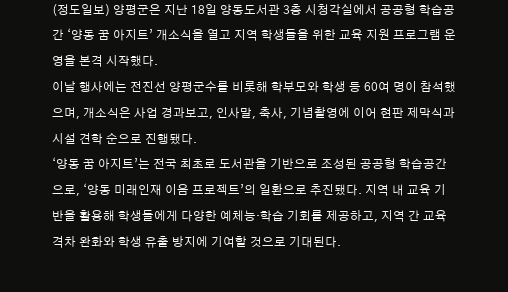(정도일보) 양평군은 지난 18일 양동도서관 3층 시청각실에서 공공형 학습공간 ‘양동 꿈 아지트’ 개소식을 열고 지역 학생들을 위한 교육 지원 프로그램 운영을 본격 시작했다.
이날 행사에는 전진선 양평군수를 비롯해 학부모와 학생 등 60여 명이 참석했으며, 개소식은 사업 경과보고, 인사말, 축사, 기념촬영에 이어 현판 제막식과 시설 견학 순으로 진행됐다.
‘양동 꿈 아지트’는 전국 최초로 도서관을 기반으로 조성된 공공형 학습공간으로, ‘양동 미래인재 이음 프로젝트’의 일환으로 추진됐다. 지역 내 교육 기반을 활용해 학생들에게 다양한 예체능·학습 기회를 제공하고, 지역 간 교육격차 완화와 학생 유출 방지에 기여할 것으로 기대된다.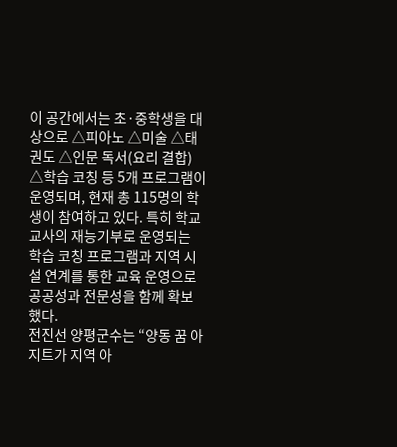이 공간에서는 초·중학생을 대상으로 △피아노 △미술 △태권도 △인문 독서(요리 결합) △학습 코칭 등 5개 프로그램이 운영되며, 현재 총 115명의 학생이 참여하고 있다. 특히 학교 교사의 재능기부로 운영되는 학습 코칭 프로그램과 지역 시설 연계를 통한 교육 운영으로 공공성과 전문성을 함께 확보했다.
전진선 양평군수는 “양동 꿈 아지트가 지역 아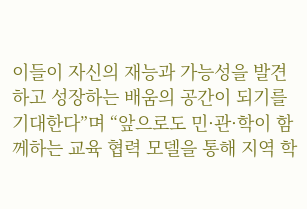이들이 자신의 재능과 가능성을 발견하고 성장하는 배움의 공간이 되기를 기대한다”며 “앞으로도 민·관·학이 함께하는 교육 협력 모델을 통해 지역 학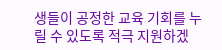생들이 공정한 교육 기회를 누릴 수 있도록 적극 지원하겠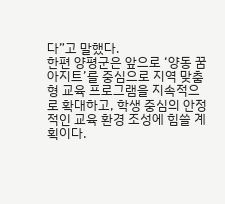다”고 말했다.
한편 양평군은 앞으로 ‘양동 꿈 아지트’를 중심으로 지역 맞춤형 교육 프로그램을 지속적으로 확대하고, 학생 중심의 안정적인 교육 환경 조성에 힘쓸 계획이다.